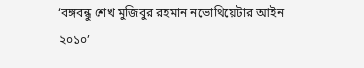‘বঙ্গবন্ধু শেখ মুজিবুর রহমান নভোথিয়েটার আইন ২০১০’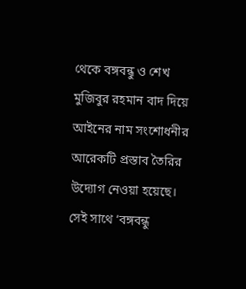থেকে বঙ্গবন্ধু ও শেখ মুজিবুর রহমান বাদ দিয়ে আইনের নাম সংশোধনীর আরেকটি প্রস্তাব তৈরির উদ্যোগ নেওয়া হয়েছে।
সেই সাথে ‘বঙ্গবন্ধু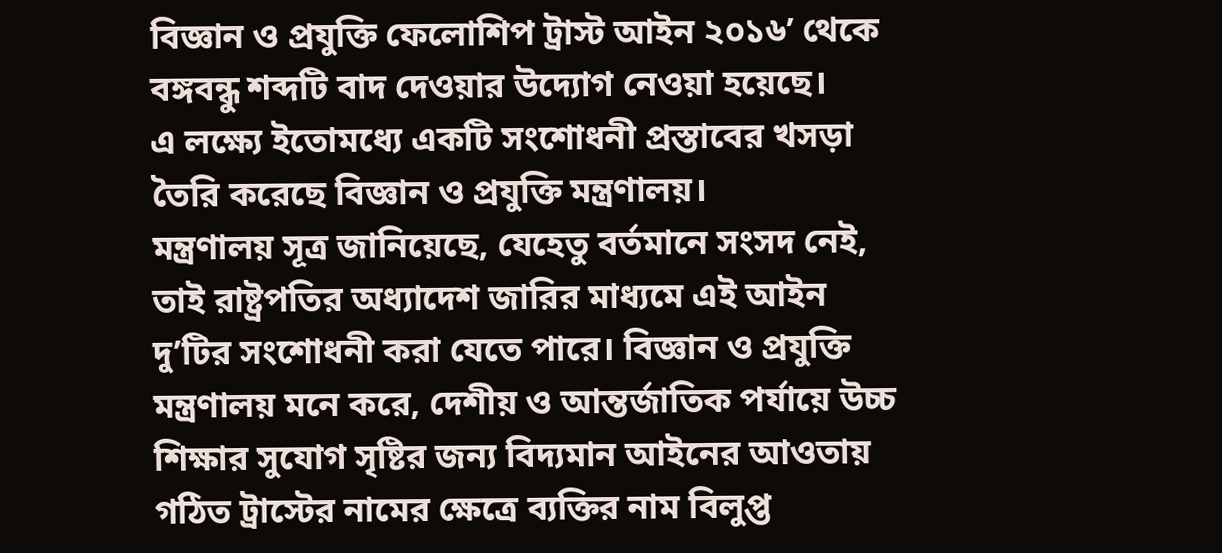বিজ্ঞান ও প্রযুক্তি ফেলোশিপ ট্রাস্ট আইন ২০১৬’ থেকে বঙ্গবন্ধু শব্দটি বাদ দেওয়ার উদ্যোগ নেওয়া হয়েছে।
এ লক্ষ্যে ইতোমধ্যে একটি সংশোধনী প্রস্তাবের খসড়া তৈরি করেছে বিজ্ঞান ও প্রযুক্তি মন্ত্রণালয়।
মন্ত্রণালয় সূত্র জানিয়েছে, যেহেতু বর্তমানে সংসদ নেই, তাই রাষ্ট্রপতির অধ্যাদেশ জারির মাধ্যমে এই আইন দু’টির সংশোধনী করা যেতে পারে। বিজ্ঞান ও প্রযুক্তি মন্ত্রণালয় মনে করে, দেশীয় ও আন্তর্জাতিক পর্যায়ে উচ্চ শিক্ষার সুযোগ সৃষ্টির জন্য বিদ্যমান আইনের আওতায় গঠিত ট্রাস্টের নামের ক্ষেত্রে ব্যক্তির নাম বিলুপ্ত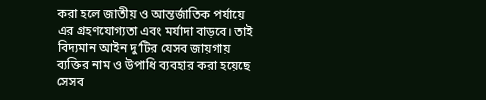করা হলে জাতীয় ও আন্তর্জাতিক পর্যায়ে এর গ্রহণযোগ্যতা এবং মর্যাদা বাড়বে। তাই বিদ্যমান আইন দু’টির যেসব জায়গায় ব্যক্তির নাম ও উপাধি ব্যবহার করা হয়েছে সেসব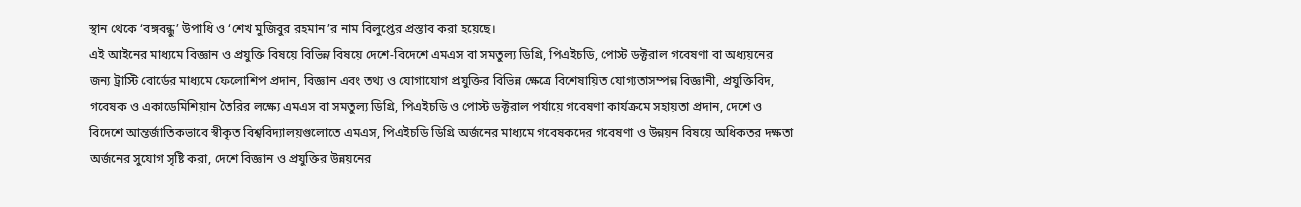স্থান থেকে ‘বঙ্গবন্ধু’ উপাধি ও ‘শেখ মুজিবুর রহমান’র নাম বিলুপ্তের প্রস্তাব করা হয়েছে।
এই আইনের মাধ্যমে বিজ্ঞান ও প্রযুক্তি বিষয়ে বিভিন্ন বিষয়ে দেশে-বিদেশে এমএস বা সমতুল্য ডিগ্রি, পিএইচডি, পোস্ট ডক্টরাল গবেষণা বা অধ্যয়নের জন্য ট্রাস্টি বোর্ডের মাধ্যমে ফেলোশিপ প্রদান, বিজ্ঞান এবং তথ্য ও যোগাযোগ প্রযুক্তির বিভিন্ন ক্ষেত্রে বিশেষায়িত যোগ্যতাসম্পন্ন বিজ্ঞানী, প্রযুক্তিবিদ, গবেষক ও একাডেমিশিয়ান তৈরির লক্ষ্যে এমএস বা সমতুল্য ডিগ্রি, পিএইচডি ও পোস্ট ডক্টরাল পর্যায়ে গবেষণা কার্যক্রমে সহায়তা প্রদান, দেশে ও বিদেশে আন্তর্জাতিকভাবে স্বীকৃত বিশ্ববিদ্যালয়গুলোতে এমএস, পিএইচডি ডিগ্রি অর্জনের মাধ্যমে গবেষকদের গবেষণা ও উন্নয়ন বিষয়ে অধিকতর দক্ষতা অর্জনের সুযোগ সৃষ্টি করা, দেশে বিজ্ঞান ও প্রযুক্তির উন্নয়নের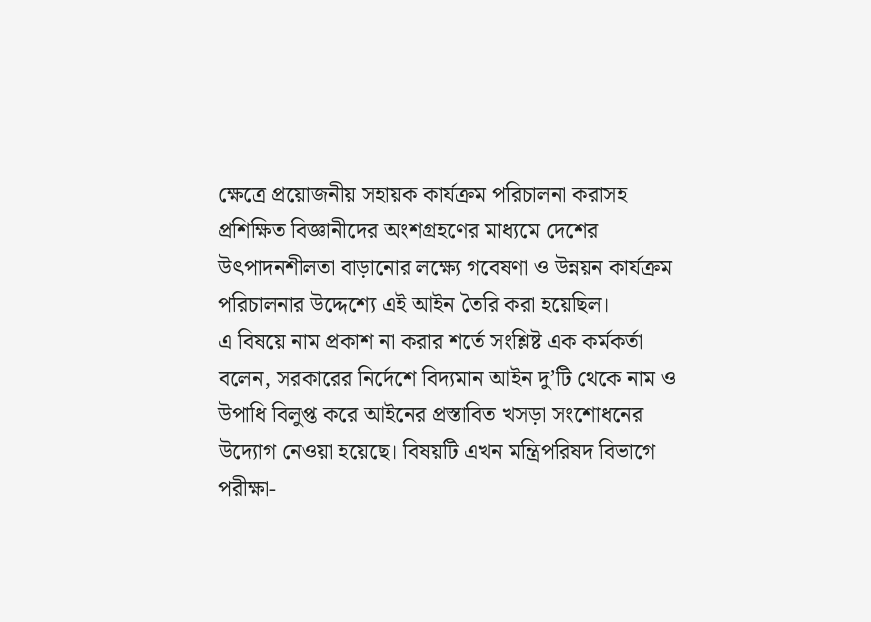ক্ষেত্রে প্রয়োজনীয় সহায়ক কার্যক্রম পরিচালনা করাসহ প্রশিক্ষিত বিজ্ঞানীদের অংশগ্রহণের মাধ্যমে দেশের উৎপাদনশীলতা বাড়ানোর লক্ষ্যে গবেষণা ও উন্নয়ন কার্যক্রম পরিচালনার উদ্দেশ্যে এই আইন তৈরি করা হয়েছিল।
এ বিষয়ে নাম প্রকাশ না করার শর্তে সংশ্লিষ্ট এক কর্মকর্তা বলেন, সরকারের নির্দেশে বিদ্যমান আইন দু’টি থেকে নাম ও উপাধি বিলুপ্ত করে আইনের প্রস্তাবিত খসড়া সংশোধনের উদ্যোগ নেওয়া হয়েছে। বিষয়টি এখন মন্ত্রিপরিষদ বিভাগে পরীক্ষা-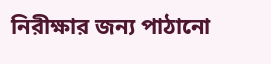নিরীক্ষার জন্য পাঠানো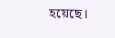হয়েছে।